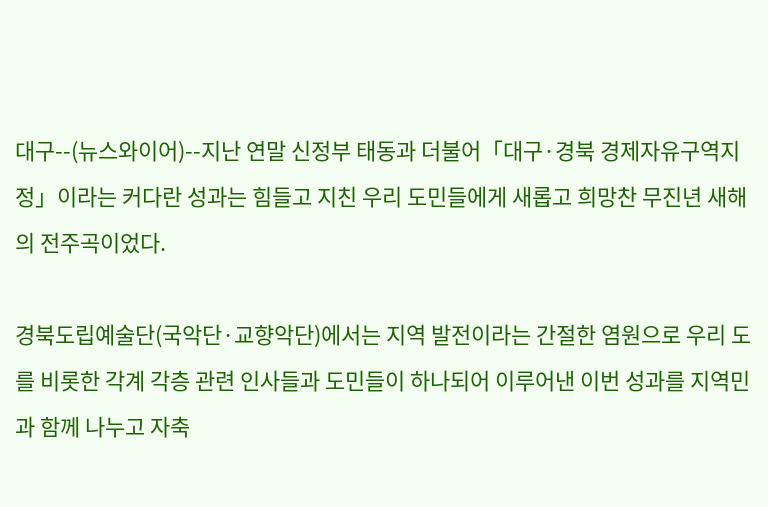대구--(뉴스와이어)--지난 연말 신정부 태동과 더불어「대구·경북 경제자유구역지정」이라는 커다란 성과는 힘들고 지친 우리 도민들에게 새롭고 희망찬 무진년 새해의 전주곡이었다.

경북도립예술단(국악단·교향악단)에서는 지역 발전이라는 간절한 염원으로 우리 도를 비롯한 각계 각층 관련 인사들과 도민들이 하나되어 이루어낸 이번 성과를 지역민과 함께 나누고 자축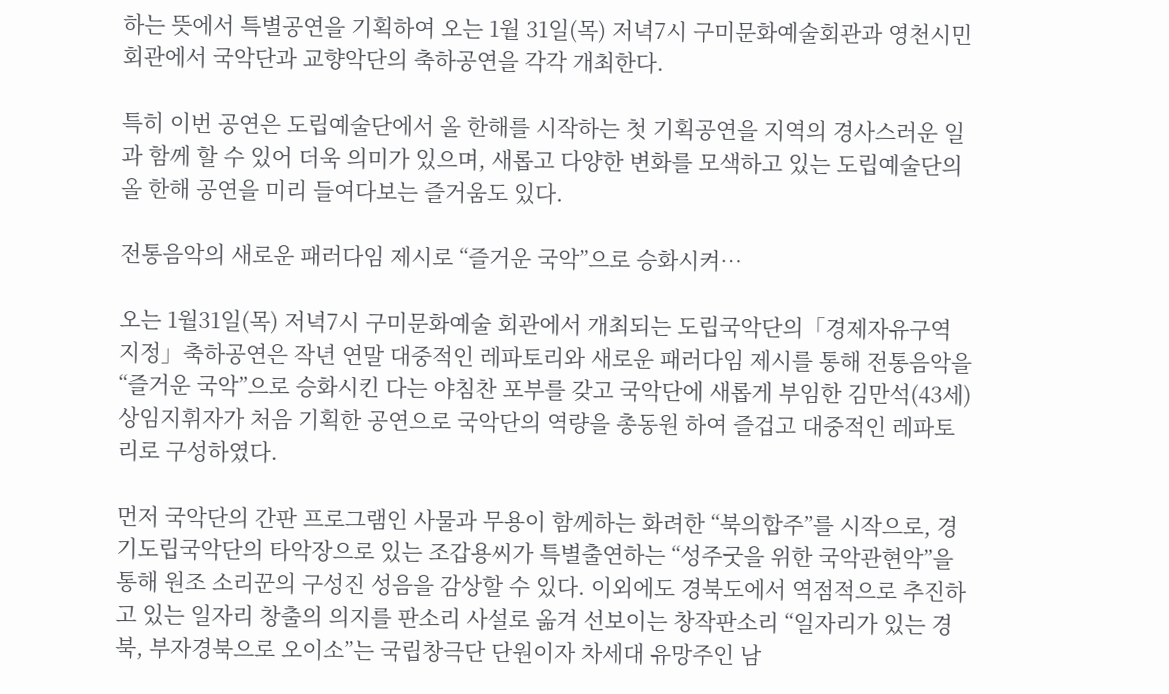하는 뜻에서 특별공연을 기획하여 오는 1월 31일(목) 저녁7시 구미문화예술회관과 영천시민회관에서 국악단과 교향악단의 축하공연을 각각 개최한다.

특히 이번 공연은 도립예술단에서 올 한해를 시작하는 첫 기획공연을 지역의 경사스러운 일과 함께 할 수 있어 더욱 의미가 있으며, 새롭고 다양한 변화를 모색하고 있는 도립예술단의 올 한해 공연을 미리 들여다보는 즐거움도 있다.

전통음악의 새로운 패러다임 제시로 “즐거운 국악”으로 승화시켜…

오는 1월31일(목) 저녁7시 구미문화예술 회관에서 개최되는 도립국악단의「경제자유구역 지정」축하공연은 작년 연말 대중적인 레파토리와 새로운 패러다임 제시를 통해 전통음악을 “즐거운 국악”으로 승화시킨 다는 야침찬 포부를 갖고 국악단에 새롭게 부임한 김만석(43세) 상임지휘자가 처음 기획한 공연으로 국악단의 역량을 총동원 하여 즐겁고 대중적인 레파토리로 구성하였다.

먼저 국악단의 간판 프로그램인 사물과 무용이 함께하는 화려한 “북의합주”를 시작으로, 경기도립국악단의 타악장으로 있는 조갑용씨가 특별출연하는 “성주굿을 위한 국악관현악”을 통해 원조 소리꾼의 구성진 성음을 감상할 수 있다. 이외에도 경북도에서 역점적으로 추진하고 있는 일자리 창출의 의지를 판소리 사설로 옮겨 선보이는 창작판소리 “일자리가 있는 경북, 부자경북으로 오이소”는 국립창극단 단원이자 차세대 유망주인 남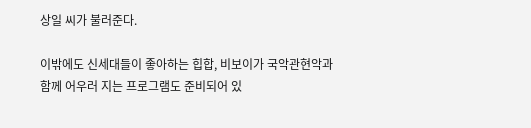상일 씨가 불러준다.

이밖에도 신세대들이 좋아하는 힙합, 비보이가 국악관현악과 함께 어우러 지는 프로그램도 준비되어 있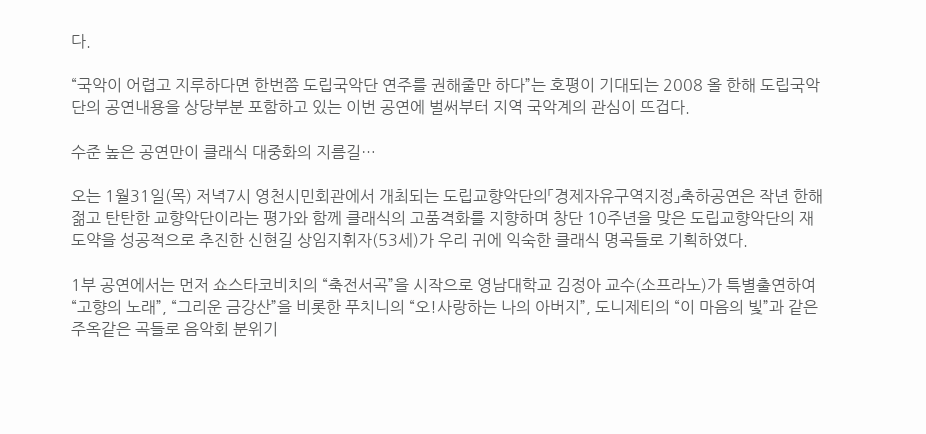다.

“국악이 어렵고 지루하다면 한번쯤 도립국악단 연주를 권해줄만 하다”는 호평이 기대되는 2008 올 한해 도립국악단의 공연내용을 상당부분 포함하고 있는 이번 공연에 벌써부터 지역 국악계의 관심이 뜨겁다.

수준 높은 공연만이 클래식 대중화의 지름길…

오는 1월31일(목) 저녁7시 영천시민회관에서 개최되는 도립교향악단의「경제자유구역지정」축하공연은 작년 한해 젊고 탄탄한 교향악단이라는 평가와 함께 클래식의 고품격화를 지향하며 창단 10주년을 맞은 도립교향악단의 재도약을 성공적으로 추진한 신현길 상임지휘자(53세)가 우리 귀에 익숙한 클래식 명곡들로 기획하였다.

1부 공연에서는 먼저 쇼스타코비치의 “축전서곡”을 시작으로 영남대학교 김정아 교수(소프라노)가 특별출연하여 “고향의 노래”, “그리운 금강산”을 비롯한 푸치니의 “오!사랑하는 나의 아버지”, 도니제티의 “이 마음의 빛”과 같은 주옥같은 곡들로 음악회 분위기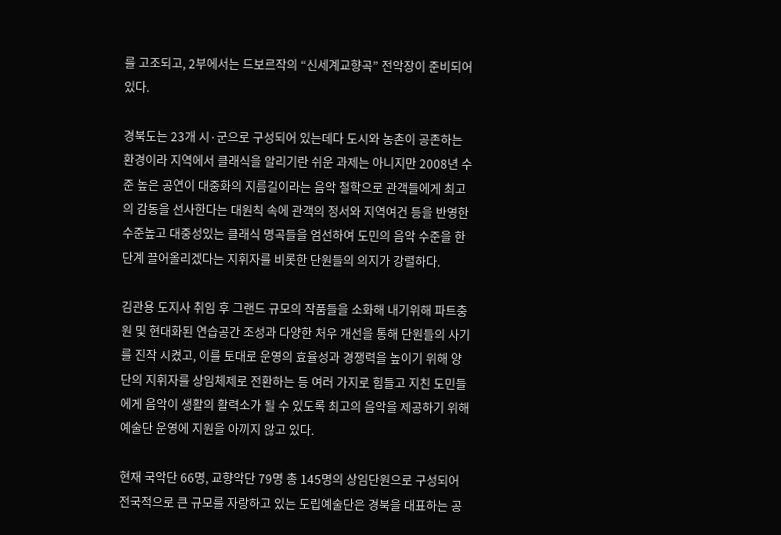를 고조되고, 2부에서는 드보르작의 “신세계교향곡” 전악장이 준비되어 있다.

경북도는 23개 시·군으로 구성되어 있는데다 도시와 농촌이 공존하는 환경이라 지역에서 클래식을 알리기란 쉬운 과제는 아니지만 2008년 수준 높은 공연이 대중화의 지름길이라는 음악 철학으로 관객들에게 최고의 감동을 선사한다는 대원칙 속에 관객의 정서와 지역여건 등을 반영한 수준높고 대중성있는 클래식 명곡들을 엄선하여 도민의 음악 수준을 한 단계 끌어올리겠다는 지휘자를 비롯한 단원들의 의지가 강렬하다.

김관용 도지사 취임 후 그랜드 규모의 작품들을 소화해 내기위해 파트충원 및 현대화된 연습공간 조성과 다양한 처우 개선을 통해 단원들의 사기를 진작 시켰고, 이를 토대로 운영의 효율성과 경쟁력을 높이기 위해 양단의 지휘자를 상임체제로 전환하는 등 여러 가지로 힘들고 지친 도민들에게 음악이 생활의 활력소가 될 수 있도록 최고의 음악을 제공하기 위해 예술단 운영에 지원을 아끼지 않고 있다.

현재 국악단 66명, 교향악단 79명 총 145명의 상임단원으로 구성되어 전국적으로 큰 규모를 자랑하고 있는 도립예술단은 경북을 대표하는 공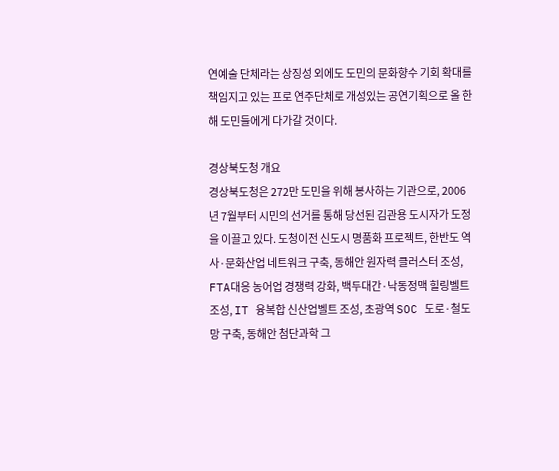연예술 단체라는 상징성 외에도 도민의 문화향수 기회 확대를 책임지고 있는 프로 연주단체로 개성있는 공연기획으로 올 한해 도민들에게 다가갈 것이다.

경상북도청 개요
경상북도청은 272만 도민을 위해 봉사하는 기관으로, 2006년 7월부터 시민의 선거를 통해 당선된 김관용 도시자가 도정을 이끌고 있다. 도청이전 신도시 명품화 프로젝트, 한반도 역사·문화산업 네트워크 구축, 동해안 원자력 클러스터 조성, FTA대응 농어업 경쟁력 강화, 백두대간·낙동정맥 힐링벨트 조성, IT 융복합 신산업벨트 조성, 초광역 SOC 도로·철도망 구축, 동해안 첨단과학 그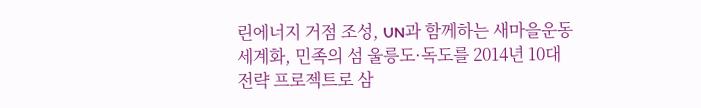린에너지 거점 조성, UN과 함께하는 새마을운동 세계화, 민족의 섬 울릉도·독도를 2014년 10대 전략 프로젝트로 삼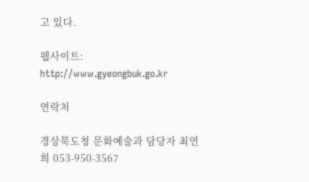고 있다.

웹사이트: http://www.gyeongbuk.go.kr

연락처

경상북도청 문화예술과 담당자 최연희 053-950-3567